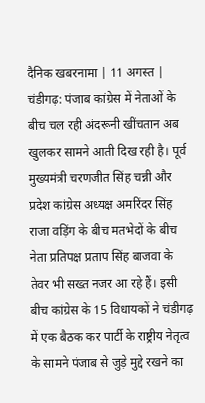दैनिक खबरनामा | 11 अगस्त | चंडीगढ़: पंजाब कांग्रेस में नेताओं के बीच चल रही अंदरूनी खींचतान अब खुलकर सामने आती दिख रही है। पूर्व मुख्यमंत्री चरणजीत सिंह चन्नी और प्रदेश कांग्रेस अध्यक्ष अमरिंदर सिंह राजा वड़िंग के बीच मतभेदों के बीच नेता प्रतिपक्ष प्रताप सिंह बाजवा के तेवर भी सख्त नजर आ रहे हैं। इसी बीच कांग्रेस के 15 विधायकों ने चंडीगढ़ में एक बैठक कर पार्टी के राष्ट्रीय नेतृत्व के सामने पंजाब से जुड़े मुद्दे रखने का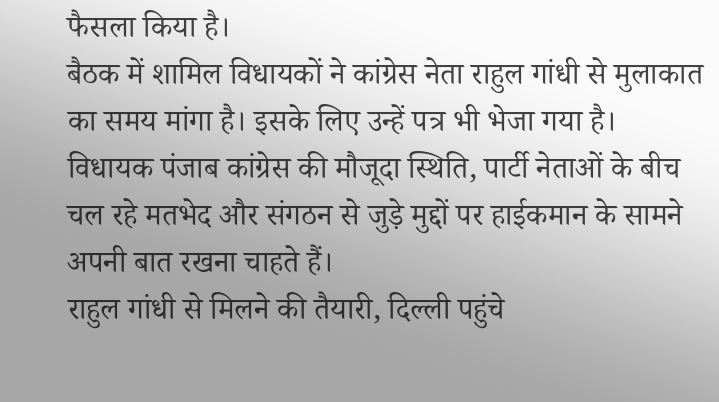फैसला किया है।
बैठक में शामिल विधायकों ने कांग्रेस नेता राहुल गांधी से मुलाकात का समय मांगा है। इसके लिए उन्हें पत्र भी भेजा गया है। विधायक पंजाब कांग्रेस की मौजूदा स्थिति, पार्टी नेताओं के बीच चल रहे मतभेद और संगठन से जुड़े मुद्दों पर हाईकमान के सामने अपनी बात रखना चाहते हैं।
राहुल गांधी से मिलने की तैयारी, दिल्ली पहुंचे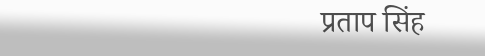प्रताप सिंह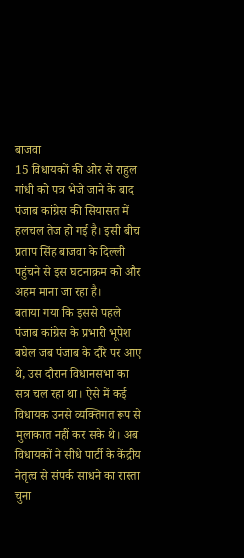बाजवा
15 विधायकों की ओर से राहुल गांधी को पत्र भेजे जाने के बाद पंजाब कांग्रेस की सियासत में हलचल तेज हो गई है। इसी बीच प्रताप सिंह बाजवा के दिल्ली पहुंचने से इस घटनाक्रम को और अहम माना जा रहा है।
बताया गया कि इससे पहले पंजाब कांग्रेस के प्रभारी भूपेश बघेल जब पंजाब के दौरे पर आए थे, उस दौरान विधानसभा का सत्र चल रहा था। ऐसे में कई विधायक उनसे व्यक्तिगत रूप से मुलाकात नहीं कर सके थे। अब विधायकों ने सीधे पार्टी के केंद्रीय नेतृत्व से संपर्क साधने का रास्ता चुना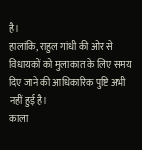है।
हालांकि, राहुल गांधी की ओर से विधायकों को मुलाकात के लिए समय दिए जाने की आधिकारिक पुष्टि अभी नहीं हुई है।
काला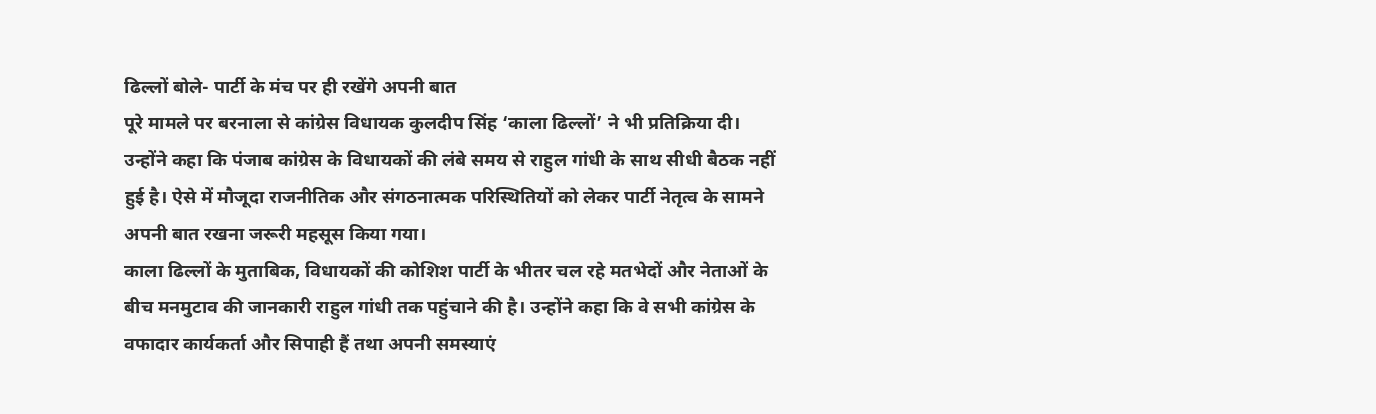ढिल्लों बोले- पार्टी के मंच पर ही रखेंगे अपनी बात
पूरे मामले पर बरनाला से कांग्रेस विधायक कुलदीप सिंह ‘काला ढिल्लों’ ने भी प्रतिक्रिया दी। उन्होंने कहा कि पंजाब कांग्रेस के विधायकों की लंबे समय से राहुल गांधी के साथ सीधी बैठक नहीं हुई है। ऐसे में मौजूदा राजनीतिक और संगठनात्मक परिस्थितियों को लेकर पार्टी नेतृत्व के सामने अपनी बात रखना जरूरी महसूस किया गया।
काला ढिल्लों के मुताबिक, विधायकों की कोशिश पार्टी के भीतर चल रहे मतभेदों और नेताओं के बीच मनमुटाव की जानकारी राहुल गांधी तक पहुंचाने की है। उन्होंने कहा कि वे सभी कांग्रेस के वफादार कार्यकर्ता और सिपाही हैं तथा अपनी समस्याएं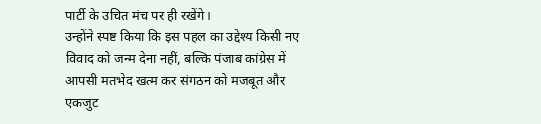पार्टी के उचित मंच पर ही रखेंगे।
उन्होंने स्पष्ट किया कि इस पहल का उद्देश्य किसी नए विवाद को जन्म देना नहीं, बल्कि पंजाब कांग्रेस में आपसी मतभेद खत्म कर संगठन को मजबूत और एकजुट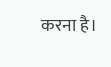करना है।